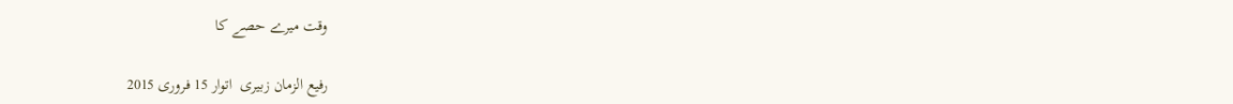وقت میرے حصے کا

رفیع الزمان زبیری  اتوار 15 فروری 2015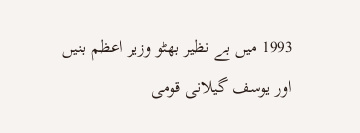1993 میں بے نظیر بھٹو وزیر اعظم بنیں اور یوسف گیلانی قومی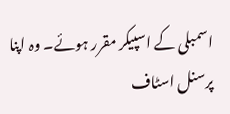اسمبلی کے اسپیکر مقرر ہوئے۔ وہ اپنا پرسنل اسٹاف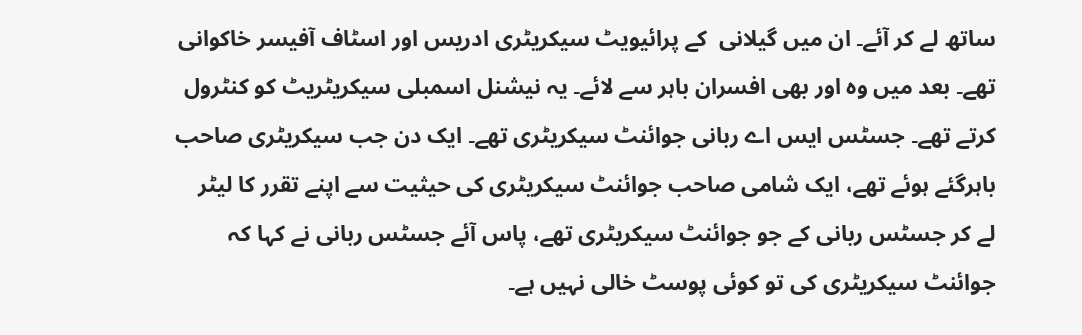ساتھ لے کر آئے۔ ان میں گیلانی  کے پرائیویٹ سیکریٹری ادریس اور اسٹاف آفیسر خاکوانی تھے۔ بعد میں وہ اور بھی افسران باہر سے لائے۔ یہ نیشنل اسمبلی سیکریٹریٹ کو کنٹرول کرتے تھے۔ جسٹس ایس اے ربانی جوائنٹ سیکریٹری تھے۔ ایک دن جب سیکریٹری صاحب باہرگئے ہوئے تھے، ایک شامی صاحب جوائنٹ سیکریٹری کی حیثیت سے اپنے تقرر کا لیٹر لے کر جسٹس ربانی کے جو جوائنٹ سیکریٹری تھے، پاس آئے جسٹس ربانی نے کہا کہ جوائنٹ سیکریٹری کی تو کوئی پوسٹ خالی نہیں ہے۔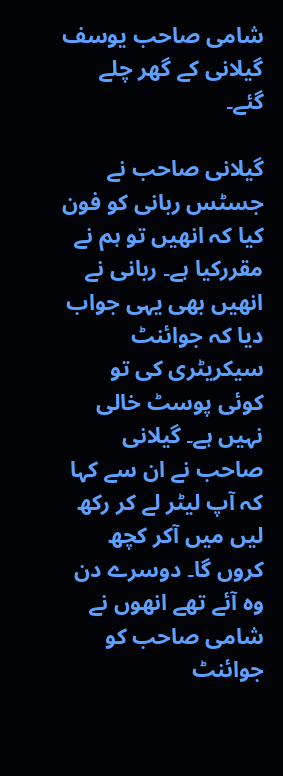شامی صاحب یوسف گیلانی کے گھر چلے گئے۔

گیلانی صاحب نے جسٹس ربانی کو فون کیا کہ انھیں تو ہم نے مقررکیا ہے۔ ربانی نے انھیں بھی یہی جواب دیا کہ جوائنٹ سیکریٹری کی تو کوئی پوسٹ خالی نہیں ہے۔ گیلانی صاحب نے ان سے کہا کہ آپ لیٹر لے کر رکھ لیں میں آکر کچھ کروں گا۔ دوسرے دن وہ آئے تھے انھوں نے شامی صاحب کو جوائنٹ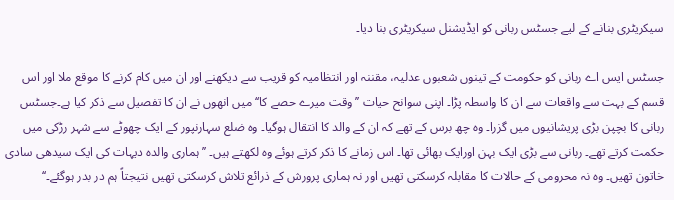سیکریٹری بنانے کے لیے جسٹس ربانی کو ایڈیشنل سیکریٹری بنا دیا۔

جسٹس ایس اے ربانی کو حکومت کے تینوں شعبوں عدلیہ، مقننہ اور انتظامیہ کو قریب سے دیکھنے اور ان میں کام کرنے کا موقع ملا اور اس قسم کے بہت سے واقعات سے ان کا واسطہ پڑا۔ اپنی سوانح حیات ’’وقت میرے حصے کا‘‘ میں انھوں نے ان کا تفصیل سے ذکر کیا ہے۔جسٹس ربانی کا بچپن بڑی پریشانیوں میں گزرا۔ وہ چھ برس کے تھے کہ ان کے والد کا انتقال ہوگیا۔ وہ ضلع سہارنپور کے ایک چھوٹے سے شہر رڑکی میں حکمت کرتے تھے۔ ربانی سے بڑی ایک بہن اورایک بھائی تھا۔ اس زمانے کا ذکر کرتے ہوئے وہ لکھتے ہیں۔ ’’ہماری والدہ دیہات کی ایک سیدھی سادی خاتون تھیں۔ وہ نہ محرومی کے حالات کا مقابلہ کرسکتی تھیں اور نہ ہماری پرورش کے ذرائع تلاش کرسکتی تھیں نتیجتاً ہم در بدر ہوگئے۔‘‘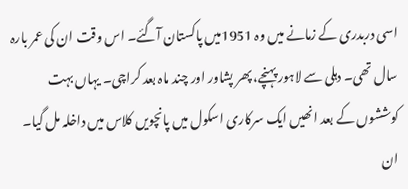اسی دربدری کے زمانے میں وہ 1951میں پاکستان آگئے۔ اس وقت ان کی عمر بارہ سال تھی۔ دہلی سے لاہور پہنچے، پھر پشاور اور چند ماہ بعد کراچی۔ یہاں بہت کوششوں کے بعد انھیں ایک سرکاری اسکول میں پانچویں کلاس میں داخلہ مل گیا۔ ان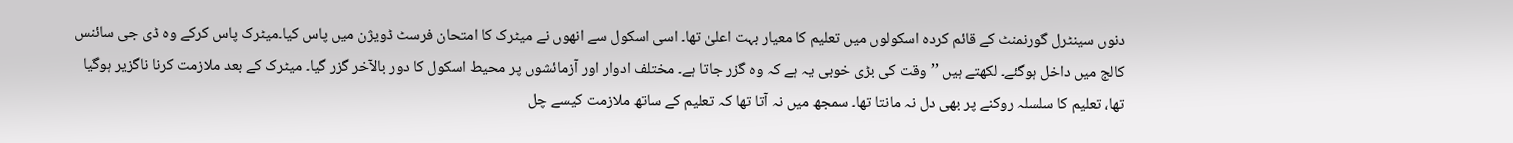دنوں سینٹرل گورنمنٹ کے قائم کردہ اسکولوں میں تعلیم کا معیار بہت اعلیٰ تھا۔ اسی اسکول سے انھوں نے میٹرک کا امتحان فرسٹ ڈویژن میں پاس کیا۔میٹرک پاس کرکے وہ ڈی جی سائنس کالج میں داخل ہوگئے۔ لکھتے ہیں ’’وقت کی بڑی خوبی یہ ہے کہ وہ گزر جاتا ہے۔ مختلف ادوار اور آزمائشوں پر محیط اسکول کا دور بالآخر گزر گیا۔ میٹرک کے بعد ملازمت کرنا ناگزیر ہوگیا تھا، تعلیم کا سلسلہ روکنے پر بھی دل نہ مانتا تھا۔ سمجھ میں نہ آتا تھا کہ تعلیم کے ساتھ ملازمت کیسے چل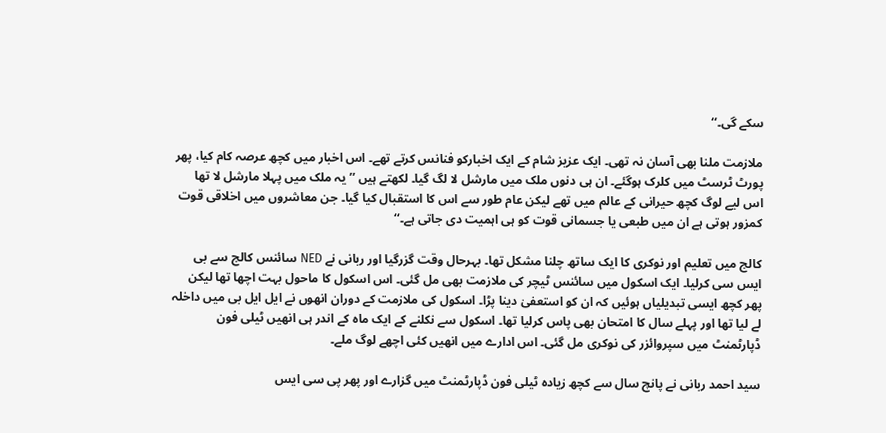سکے گی۔‘‘

ملازمت ملنا بھی آسان نہ تھی۔ ایک عزیز شام کے ایک اخبارکو فنانس کرتے تھے۔ اس اخبار میں کچھ عرصہ کام کیا، پھر پورٹ ٹرسٹ میں کلرک ہوگئے۔ ان ہی دنوں ملک میں مارشل لا لگ گیا۔ لکھتے ہیں ’’یہ ملک میں پہلا مارشل لا تھا اس لیے لوگ کچھ حیرانی کے عالم میں تھے لیکن عام طور سے اس کا استقبال کیا گیا۔ جن معاشروں میں اخلاقی قوت کمزور ہوتی ہے ان میں طبعی یا جسمانی قوت کو ہی اہمیت دی جاتی ہے۔‘‘

کالج میں تعلیم اور نوکری کا ایک ساتھ چلنا مشکل تھا۔ بہرحال وقت گزرگیا اور ربانی نے NED سائنس کالج سے بی ایس سی کرلیا۔ ایک اسکول میں سائنس ٹیچر کی ملازمت بھی مل گئی۔ اس اسکول کا ماحول بہت اچھا تھا لیکن پھر کچھ ایسی تبدیلیاں ہوئیں کہ ان کو استعفیٰ دینا پڑا۔ اسکول کی ملازمت کے دوران انھوں نے ایل ایل بی میں داخلہ لے لیا تھا اور پہلے سال کا امتحان بھی پاس کرلیا تھا۔ اسکول سے نکلنے کے ایک ماہ کے اندر ہی انھیں ٹیلی فون ڈپارٹمنٹ میں سپروائزر کی نوکری مل گئی۔ اس ادارے میں انھیں کئی اچھے لوگ ملے۔

سید احمد ربانی نے پانچ سال سے کچھ زیادہ ٹیلی فون ڈپارٹمنٹ میں گزارے اور پھر پی سی ایس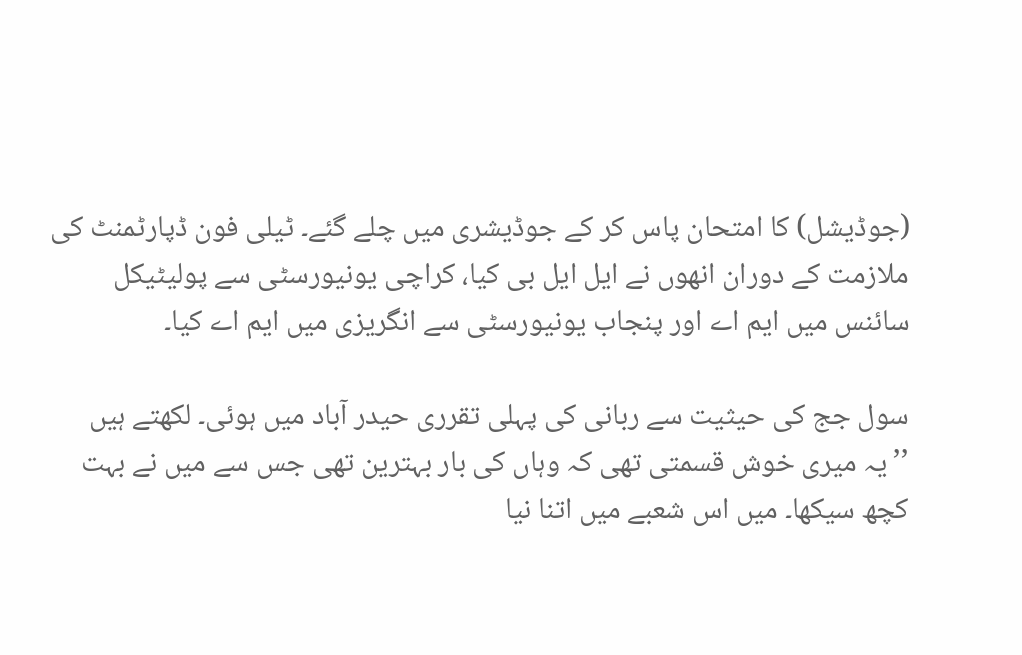(جوڈیشل) کا امتحان پاس کر کے جوڈیشری میں چلے گئے۔ ٹیلی فون ڈپارٹمنٹ کی ملازمت کے دوران انھوں نے ایل ایل بی کیا، کراچی یونیورسٹی سے پولیٹیکل سائنس میں ایم اے اور پنجاب یونیورسٹی سے انگریزی میں ایم اے کیا۔

سول جج کی حیثیت سے ربانی کی پہلی تقرری حیدر آباد میں ہوئی۔ لکھتے ہیں ’’یہ میری خوش قسمتی تھی کہ وہاں کی بار بہترین تھی جس سے میں نے بہت کچھ سیکھا۔ میں اس شعبے میں اتنا نیا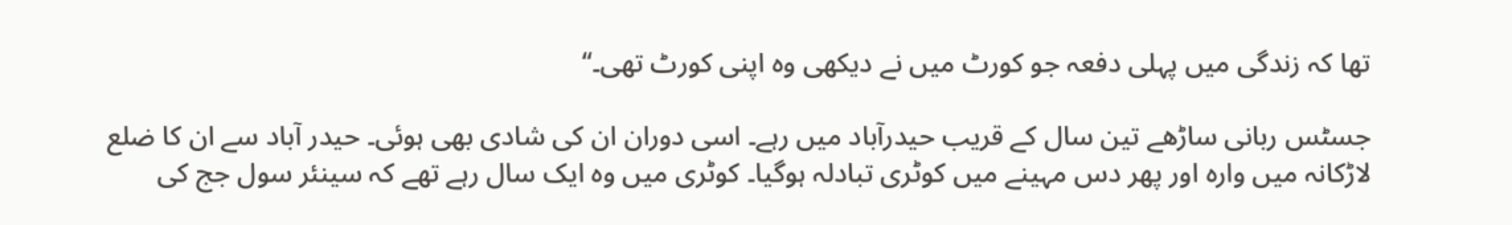تھا کہ زندگی میں پہلی دفعہ جو کورٹ میں نے دیکھی وہ اپنی کورٹ تھی۔‘‘

جسٹس ربانی ساڑھے تین سال کے قریب حیدرآباد میں رہے۔ اسی دوران ان کی شادی بھی ہوئی۔ حیدر آباد سے ان کا ضلع لاڑکانہ میں وارہ اور پھر دس مہینے میں کوٹری تبادلہ ہوگیا۔ کوٹری میں وہ ایک سال رہے تھے کہ سینئر سول جج کی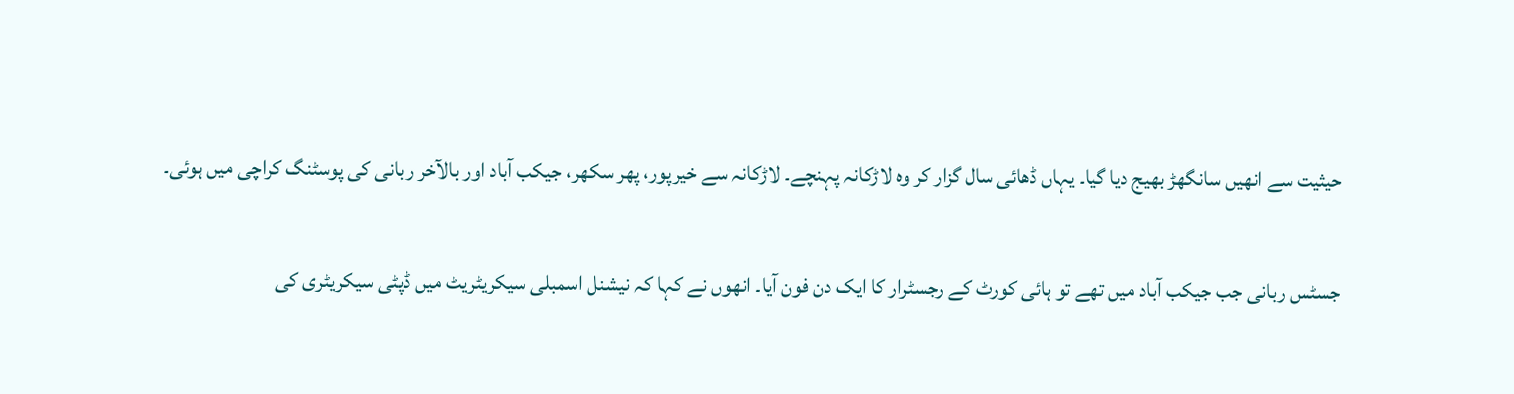حیثیت سے انھیں سانگھڑ بھیج دیا گیا۔ یہاں ڈھائی سال گزار کر وہ لاڑکانہ پہنچے۔ لاڑکانہ سے خیرپور، پھر سکھر، جیکب آباد اور بالآخر ربانی کی پوسٹنگ کراچی میں ہوئی۔

جسٹس ربانی جب جیکب آباد میں تھے تو ہائی کورٹ کے رجسٹرار کا ایک دن فون آیا۔ انھوں نے کہا کہ نیشنل اسمبلی سیکریٹریٹ میں ڈپٹی سیکریٹری کی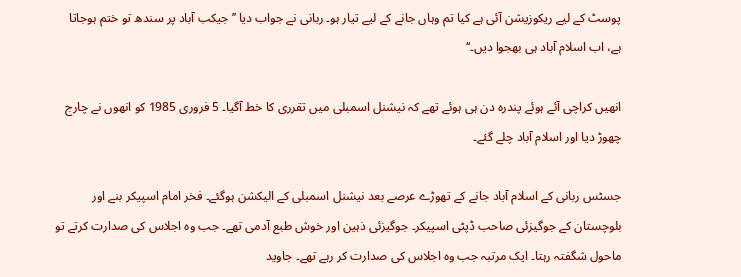پوسٹ کے لیے ریکوزیشن آئی ہے کیا تم وہاں جانے کے لیے تیار ہو۔ ربانی نے جواب دیا ’’جیکب آباد پر سندھ تو ختم ہوجاتا ہے، اب اسلام آباد ہی بھجوا دیں۔‘‘

انھیں کراچی آئے ہوئے پندرہ دن ہی ہوئے تھے کہ نیشنل اسمبلی میں تقرری کا خط آگیا۔ 5 فروری 1985 کو انھوں نے چارج چھوڑ دیا اور اسلام آباد چلے گئے۔

جسٹس ربانی کے اسلام آباد جانے کے تھوڑے عرصے بعد نیشنل اسمبلی کے الیکشن ہوگئے۔ فخر امام اسپیکر بنے اور بلوچستان کے جوگیزئی صاحب ڈپٹی اسپیکر۔ جوگیزئی ذہین اور خوش طبع آدمی تھے۔ جب وہ اجلاس کی صدارت کرتے تو ماحول شگفتہ رہتا۔ ایک مرتبہ جب وہ اجلاس کی صدارت کر رہے تھے۔ جاوید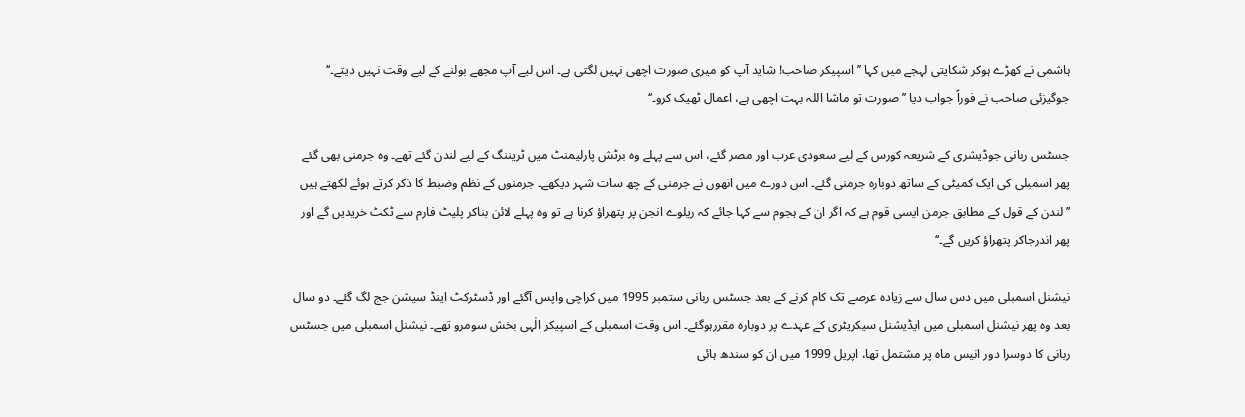ہاشمی نے کھڑے ہوکر شکایتی لہجے میں کہا ’’اسپیکر صاحب! شاید آپ کو میری صورت اچھی نہیں لگتی ہے۔ اس لیے آپ مجھے بولنے کے لیے وقت نہیں دیتے۔‘‘ جوگیزئی صاحب نے فوراً جواب دیا ’’صورت تو ماشا اللہ بہت اچھی ہے، اعمال ٹھیک کرو۔‘‘

جسٹس ربانی جوڈیشری کے شریعہ کورس کے لیے سعودی عرب اور مصر گئے، اس سے پہلے وہ برٹش پارلیمنٹ میں ٹریننگ کے لیے لندن گئے تھے۔ وہ جرمنی بھی گئے پھر اسمبلی کی ایک کمیٹی کے ساتھ دوبارہ جرمنی گئے۔ اس دورے میں انھوں نے جرمنی کے چھ سات شہر دیکھے۔ جرمنوں کے نظم وضبط کا ذکر کرتے ہوئے لکھتے ہیں ’’لندن کے قول کے مطابق جرمن ایسی قوم ہے کہ اگر ان کے ہجوم سے کہا جائے کہ ریلوے انجن پر پتھراؤ کرنا ہے تو وہ پہلے لائن بناکر پلیٹ فارم سے ٹکٹ خریدیں گے اور پھر اندرجاکر پتھراؤ کریں گے۔‘‘

نیشنل اسمبلی میں دس سال سے زیادہ عرصے تک کام کرنے کے بعد جسٹس ربانی ستمبر 1995 میں کراچی واپس آگئے اور ڈسٹرکٹ اینڈ سیشن جج لگ گئے۔ دو سال بعد وہ پھر نیشنل اسمبلی میں ایڈیشنل سیکریٹری کے عہدے پر دوبارہ مقررہوگئے۔ اس وقت اسمبلی کے اسپیکر الٰہی بخش سومرو تھے۔ نیشنل اسمبلی میں جسٹس ربانی کا دوسرا دور انیس ماہ پر مشتمل تھا، اپریل 1999 میں ان کو سندھ ہائی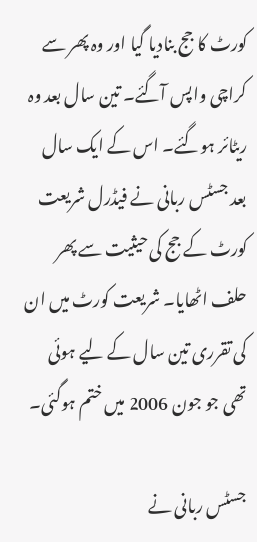کورٹ کا جج بنادیا گیا اور وہ پھر سے کراچی واپس آگئے۔ تین سال بعد وہ ریٹائر ہوگئے۔ اس کے ایک سال بعد جسٹس ربانی نے فیڈرل شریعت کورٹ کے جج کی حیثیت سے پھر حلف اٹھایا۔ شریعت کورٹ میں ان کی تقرری تین سال کے لیے ہوئی تھی جو جون 2006 میں ختم ہوگئی۔

جسٹس ربانی نے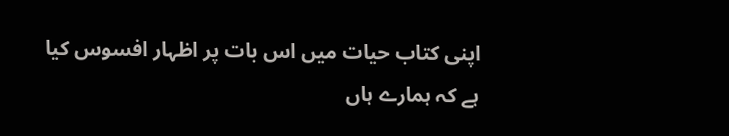اپنی کتاب حیات میں اس بات پر اظہار افسوس کیا ہے کہ ہمارے ہاں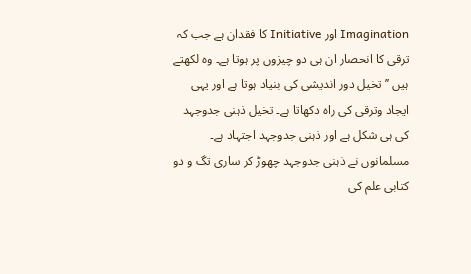Imagination اور Initiative کا فقدان ہے جب کہ ترقی کا انحصار ان ہی دو چیزوں پر ہوتا ہے۔ وہ لکھتے ہیں ’’تخیل دور اندیشی کی بنیاد ہوتا ہے اور یہی ایجاد وترقی کی راہ دکھاتا ہے۔ تخیل ذہنی جدوجہد کی ہی شکل ہے اور ذہنی جدوجہد اجتہاد ہے۔ مسلمانوں نے ذہنی جدوجہد چھوڑ کر ساری تگ و دو کتابی علم کی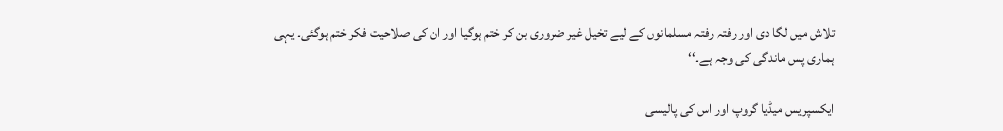تلاش میں لگا دی اور رفتہ رفتہ مسلمانوں کے لیے تخیل غیر ضروری بن کر ختم ہوگیا اور ان کی صلاحیت فکر ختم ہوگئی۔ یہی ہماری پس ماندگی کی وجہ ہے۔‘‘

ایکسپریس میڈیا گروپ اور اس کی پالیسی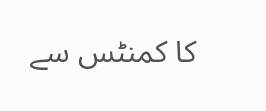کا کمنٹس سے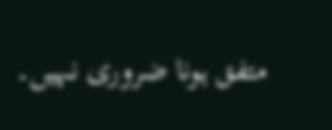متفق ہونا ضروری نہیں۔